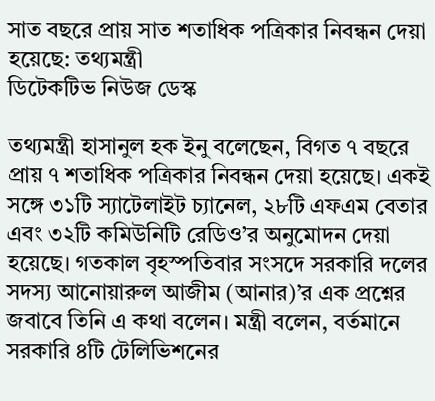সাত বছরে প্রায় সাত শতাধিক পত্রিকার নিবন্ধন দেয়া হয়েছে: তথ্যমন্ত্রী
ডিটেকটিভ নিউজ ডেস্ক

তথ্যমন্ত্রী হাসানুল হক ইনু বলেছেন, বিগত ৭ বছরে প্রায় ৭ শতাধিক পত্রিকার নিবন্ধন দেয়া হয়েছে। একই সঙ্গে ৩১টি স্যাটেলাইট চ্যানেল, ২৮টি এফএম বেতার এবং ৩২টি কমিউনিটি রেডিও’র অনুমোদন দেয়া হয়েছে। গতকাল বৃহস্পতিবার সংসদে সরকারি দলের সদস্য আনোয়ারুল আজীম (আনার)’র এক প্রশ্নের জবাবে তিনি এ কথা বলেন। মন্ত্রী বলেন, বর্তমানে সরকারি ৪টি টেলিভিশনের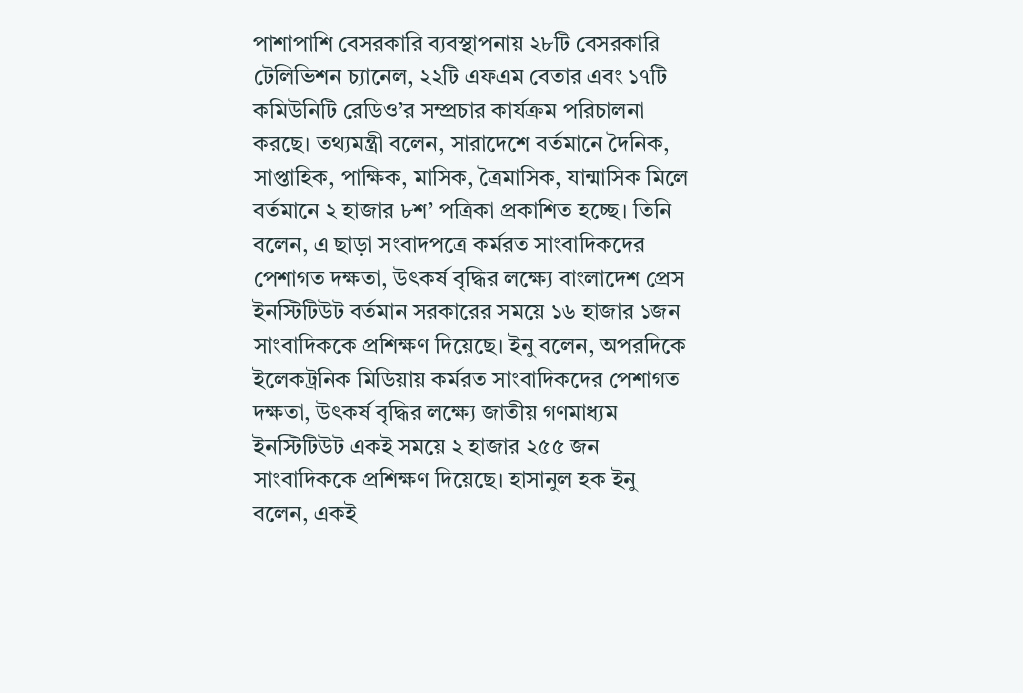পাশাপাশি বেসরকারি ব্যবস্থাপনায় ২৮টি বেসরকারি টেলিভিশন চ্যানেল, ২২টি এফএম বেতার এবং ১৭টি কমিউনিটি রেডিও’র সম্প্রচার কার্যক্রম পরিচালনা করছে। তথ্যমন্ত্রী বলেন, সারাদেশে বর্তমানে দৈনিক, সাপ্তাহিক, পাক্ষিক, মাসিক, ত্রৈমাসিক, যান্মাসিক মিলে বর্তমানে ২ হাজার ৮শ’ পত্রিকা প্রকাশিত হচ্ছে। তিনি বলেন, এ ছাড়া সংবাদপত্রে কর্মরত সাংবাদিকদের পেশাগত দক্ষতা, উৎকর্ষ বৃদ্ধির লক্ষ্যে বাংলাদেশ প্রেস ইনস্টিটিউট বর্তমান সরকারের সময়ে ১৬ হাজার ১জন সাংবাদিককে প্রশিক্ষণ দিয়েছে। ইনু বলেন, অপরদিকে ইলেকট্রনিক মিডিয়ায় কর্মরত সাংবাদিকদের পেশাগত দক্ষতা, উৎকর্ষ বৃদ্ধির লক্ষ্যে জাতীয় গণমাধ্যম ইনস্টিটিউট একই সময়ে ২ হাজার ২৫৫ জন সাংবাদিককে প্রশিক্ষণ দিয়েছে। হাসানুল হক ইনু বলেন, একই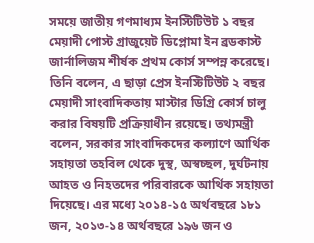সময়ে জাতীয় গণমাধ্যম ইনস্টিটিউট ১ বছর মেয়াদী পোস্ট গ্রাজুয়েট ডিপ্লোমা ইন ব্রডকাস্ট জার্নালিজম শীর্ষক প্রথম কোর্স সম্পন্ন করেছে। তিনি বলেন, এ ছাড়া প্রেস ইনস্টিটিউট ২ বছর মেয়াদী সাংবাদিকতায় মাস্টার ডিগ্রি কোর্স চালু করার বিষয়টি প্রক্রিয়াধীন রয়েছে। তথ্যমন্ত্রী বলেন, সরকার সাংবাদিকদের কল্যাণে আর্থিক সহায়তা তহবিল থেকে দুস্থ, অস্বচ্ছল, দুর্ঘটনায় আহত ও নিহতদের পরিবারকে আর্থিক সহায়তা দিয়েছে। এর মধ্যে ২০১৪-১৫ অর্থবছরে ১৮১ জন, ২০১৩-১৪ অর্থবছরে ১৯৬ জন ও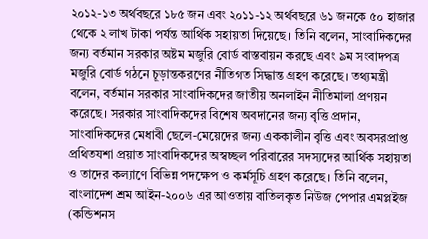২০১২-১৩ অর্থবছরে ১৮৫ জন এবং ২০১১-১২ অর্থবছরে ৬১ জনকে ৫০ হাজার থেকে ২ লাখ টাকা পর্যন্ত আর্থিক সহায়তা দিয়েছে। তিনি বলেন, সাংবাদিকদের জন্য বর্তমান সরকার অষ্টম মজুরি বোর্ড বাস্তবায়ন করছে এবং ৯ম সংবাদপত্র মজুরি বোর্ড গঠনে চূড়ান্তকরণের নীতিগত সিদ্ধান্ত গ্রহণ করেছে। তথ্যমন্ত্রী বলেন, বর্তমান সরকার সাংবাদিকদের জাতীয় অনলাইন নীতিমালা প্রণয়ন করেছে। সরকার সাংবাদিকদের বিশেষ অবদানের জন্য বৃত্তি প্রদান, সাংবাদিকদের মেধাবী ছেলে-মেয়েদের জন্য এককালীন বৃত্তি এবং অবসরপ্রাপ্ত প্রথিতযশা প্রয়াত সাংবাদিকদের অস্বচ্ছল পরিবারের সদস্যদের আর্থিক সহায়তা ও তাদের কল্যাণে বিভিন্ন পদক্ষেপ ও কর্মসূচি গ্রহণ করেছে। তিনি বলেন, বাংলাদেশ শ্রম আইন-২০০৬ এর আওতায় বাতিলকৃত নিউজ পেপার এমপ্লইজ (কন্ডিশনস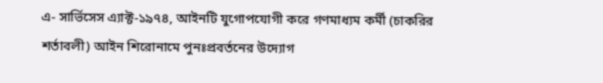এ- সার্ভিসেস এ্যাক্ট-১৯৭৪, আইনটি যুগোপযোগী করে গণমাধ্যম কর্মী (চাকরির শর্তাবলী) আইন শিরোনামে পুনঃপ্রবর্তনের উদ্যোগ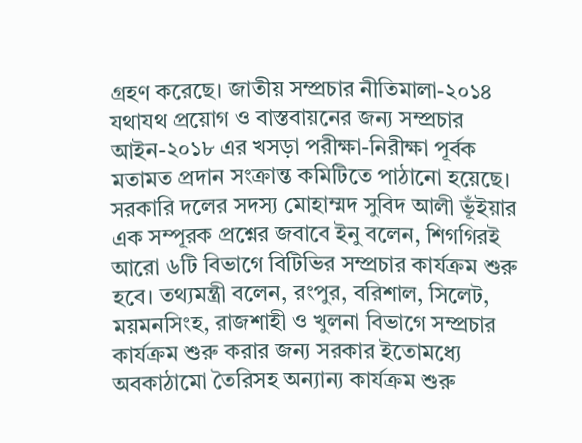গ্রহণ করেছে। জাতীয় সম্প্রচার নীতিমালা-২০১৪ যথাযথ প্রয়োগ ও বাস্তবায়নের জন্য সম্প্রচার আইন-২০১৮ এর খসড়া পরীক্ষা-নিরীক্ষা পূর্বক মতামত প্রদান সংক্রান্ত কমিটিতে পাঠানো হয়েছে। সরকারি দলের সদস্য মোহাম্মদ সুবিদ আলী ভূঁইয়ার এক সম্পূরক প্রশ্নের জবাবে ইনু বলেন, শিগগিরই আরো ৬টি বিভাগে বিটিভির সম্প্রচার কার্যক্রম শুরু হবে। তথ্যমন্ত্রী বলেন, রংপুর, বরিশাল, সিলেট, ময়মনসিংহ, রাজশাহী ও খুলনা বিভাগে সম্প্রচার কার্যক্রম শুরু করার জন্য সরকার ইতোমধ্যে অবকাঠামো তৈরিসহ অন্যান্য কার্যক্রম শুরু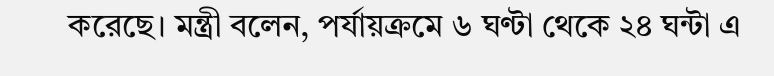করেছে। মন্ত্রী বলেন, পর্যায়ক্রমে ৬ ঘণ্টা থেকে ২৪ ঘন্টা এ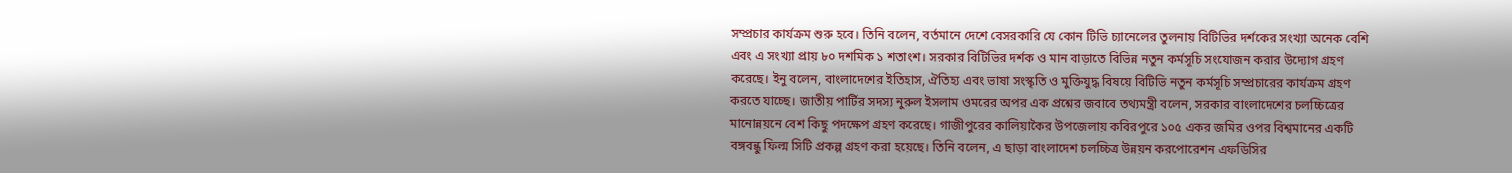সম্প্রচার কার্যক্রম শুরু হবে। তিনি বলেন, বর্তমানে দেশে বেসরকারি যে কোন টিভি চ্যানেলের তুলনায় বিটিভির দর্শকের সংখ্যা অনেক বেশি এবং এ সংখ্যা প্রায় ৮০ দশমিক ১ শতাংশ। সরকার বিটিভির দর্শক ও মান বাড়াতে বিভিন্ন নতুন কর্মসূচি সংযোজন করার উদ্যোগ গ্রহণ করেছে। ইনু বলেন, বাংলাদেশের ইতিহাস, ঐতিহ্য এবং ভাষা সংস্কৃতি ও মুক্তিযুদ্ধ বিষয়ে বিটিভি নতুন কর্মসূচি সম্প্রচারের কার্যক্রম গ্রহণ করতে যাচ্ছে। জাতীয় পার্টির সদস্য নুরুল ইসলাম ওমরের অপর এক প্রশ্নের জবাবে তথ্যমন্ত্রী বলেন, সরকার বাংলাদেশের চলচ্চিত্রের মানোন্নয়নে বেশ কিছু পদক্ষেপ গ্রহণ করেছে। গাজীপুরের কালিয়াকৈর উপজেলায় কবিরপুরে ১০৫ একর জমির ওপর বিশ্বমানের একটি বঙ্গবন্ধু ফিল্ম সিটি প্রকল্প গ্রহণ করা হয়েছে। তিনি বলেন, এ ছাড়া বাংলাদেশ চলচ্চিত্র উন্নয়ন করপোরেশন এফডিসির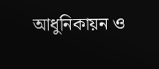আধুনিকায়ন ও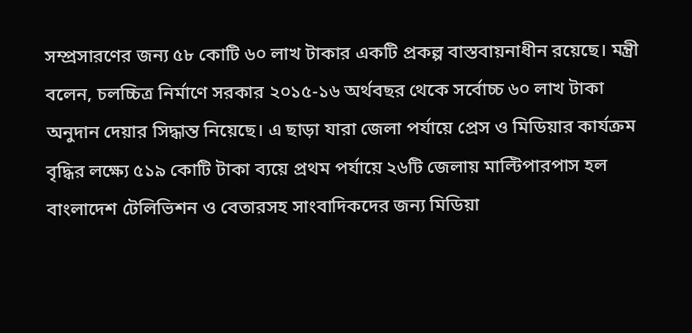সম্প্রসারণের জন্য ৫৮ কোটি ৬০ লাখ টাকার একটি প্রকল্প বাস্তবায়নাধীন রয়েছে। মন্ত্রী বলেন, চলচ্চিত্র নির্মাণে সরকার ২০১৫-১৬ অর্থবছর থেকে সর্বোচ্চ ৬০ লাখ টাকা অনুদান দেয়ার সিদ্ধান্ত নিয়েছে। এ ছাড়া যারা জেলা পর্যায়ে প্রেস ও মিডিয়ার কার্যক্রম বৃদ্ধির লক্ষ্যে ৫১৯ কোটি টাকা ব্যয়ে প্রথম পর্যায়ে ২৬টি জেলায় মাল্টিপারপাস হল বাংলাদেশ টেলিভিশন ও বেতারসহ সাংবাদিকদের জন্য মিডিয়া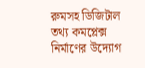রুমসহ ডিজিটাল তথ্য কমপ্লেক্স নির্মাণের উদ্যোগ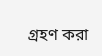গ্রহণ করা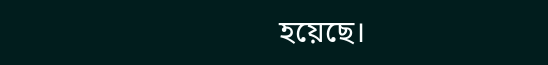হয়েছে।